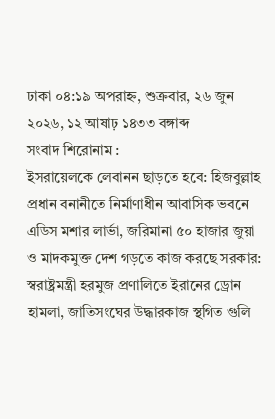ঢাকা ০৪:১৯ অপরাহ্ন, শুক্রবার, ২৬ জুন ২০২৬, ১২ আষাঢ় ১৪৩৩ বঙ্গাব্দ
সংবাদ শিরোনাম :
ইসরায়েলকে লেবানন ছাড়তে হবে: হিজবুল্লাহ প্রধান বনানীতে নির্মাণাধীন আবাসিক ভবনে এডিস মশার লার্ভা, জরিমানা ৫০ হাজার জুয়া ও মাদকমুক্ত দেশ গড়তে কাজ করছে সরকার: স্বরাষ্ট্রমন্ত্রী হরমুজ প্রণালিতে ইরানের ড্রোন হামলা, জাতিসংঘের উদ্ধারকাজ স্থগিত গুলি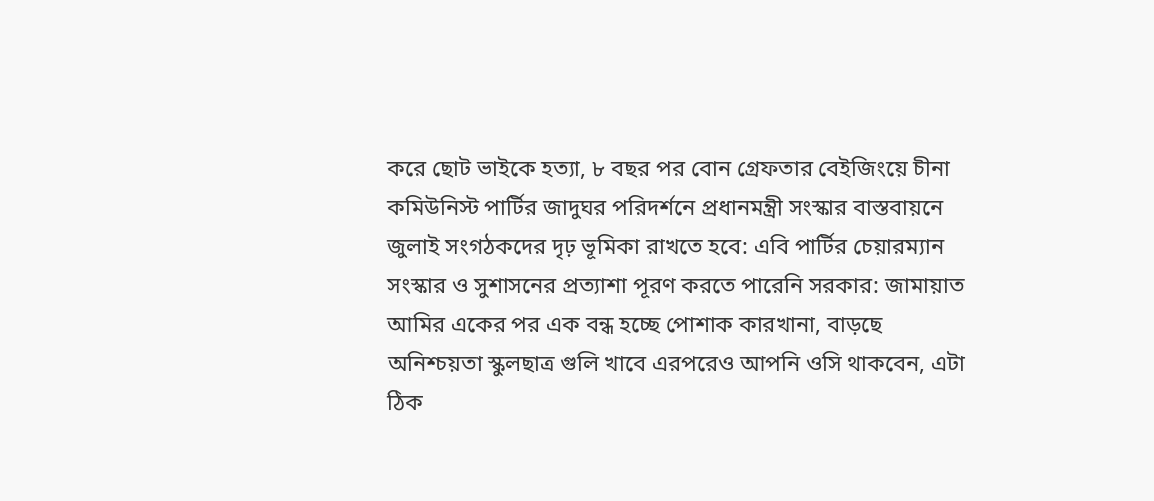করে ছোট ভাইকে হত্যা, ৮ বছর পর বোন গ্রেফতার বেইজিংয়ে চীনা কমিউনিস্ট পার্টির জাদুঘর পরিদর্শনে প্রধানমন্ত্রী সংস্কার বাস্তবায়নে জুলাই সংগঠকদের দৃঢ় ভূমিকা রাখতে হবে: এবি পার্টির চেয়ারম্যান সংস্কার ও সুশাসনের প্রত্যাশা পূরণ করতে পারেনি সরকার: জামায়াত আমির একের পর এক বন্ধ হচ্ছে পোশাক কারখানা, বাড়ছে অনিশ্চয়তা স্কুলছাত্র গুলি খাবে এরপরেও আপনি ওসি থাকবেন, এটা ঠিক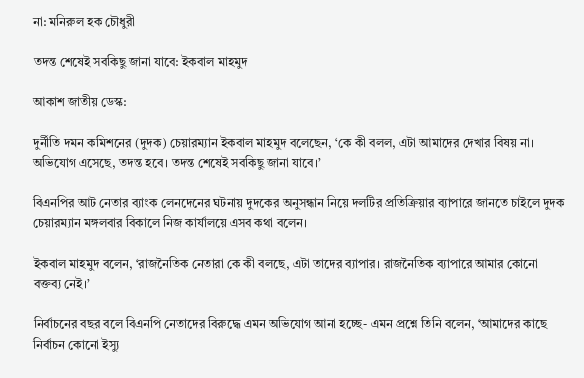না: মনিরুল হক চৌধুরী

তদন্ত শেষেই সবকিছু জানা যাবে: ইকবাল মাহমুদ

আকাশ জাতীয় ডেস্ক:

দুর্নীতি দমন কমিশনের (দুদক) চেয়ারম্যান ইকবাল মাহমুদ বলেছেন, ‘কে কী বলল, এটা আমাদের দেখার বিষয় না। অভিযোগ এসেছে, তদন্ত হবে। তদন্ত শেষেই সবকিছু জানা যাবে।’

বিএনপির আট নেতার ব্যাংক লেনদেনের ঘটনায় দুদকের অনুসন্ধান নিয়ে দলটির প্রতিক্রিয়ার ব্যাপারে জানতে চাইলে দুদক চেয়ারম্যান মঙ্গলবার বিকালে নিজ কার্যালয়ে এসব কথা বলেন।

ইকবাল মাহমুদ বলেন, ‘রাজনৈতিক নেতারা কে কী বলছে, এটা তাদের ব্যাপার। রাজনৈতিক ব্যাপারে আমার কোনো বক্তব্য নেই।’

নির্বাচনের বছর বলে বিএনপি নেতাদের বিরুদ্ধে এমন অভিযোগ আনা হচ্ছে- এমন প্রশ্নে তিনি বলেন, ‘আমাদের কাছে নির্বাচন কোনো ইস্যু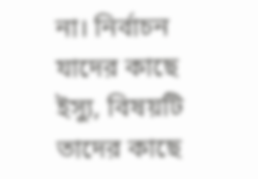না। নির্বাচন যাদের কাছে ইস্যু, বিষয়টি তাদের কাছে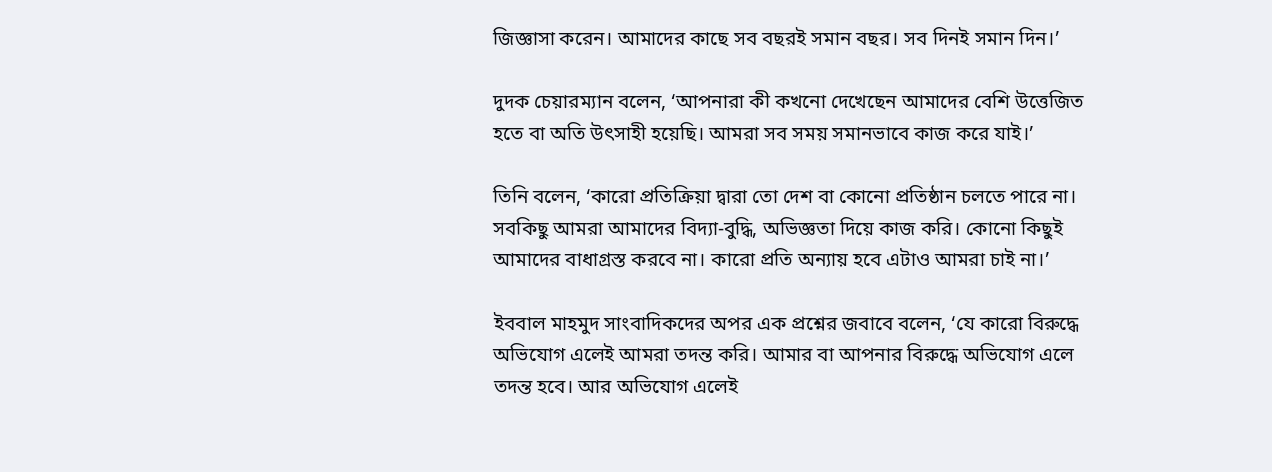জিজ্ঞাসা করেন। আমাদের কাছে সব বছরই সমান বছর। সব দিনই সমান দিন।’

দুদক চেয়ারম্যান বলেন, ‘আপনারা কী কখনো দেখেছেন আমাদের বেশি উত্তেজিত হতে বা অতি উৎসাহী হয়েছি। আমরা সব সময় সমানভাবে কাজ করে যাই।’

তিনি বলেন, ‘কারো প্রতিক্রিয়া দ্বারা তো দেশ বা কোনো প্রতিষ্ঠান চলতে পারে না। সবকিছু আমরা আমাদের বিদ্যা-বুদ্ধি, অভিজ্ঞতা দিয়ে কাজ করি। কোনো কিছুই আমাদের বাধাগ্রস্ত করবে না। কারো প্রতি অন্যায় হবে এটাও আমরা চাই না।’

ইববাল মাহমুদ সাংবাদিকদের অপর এক প্রশ্নের জবাবে বলেন, ‘যে কারো বিরুদ্ধে অভিযোগ এলেই আমরা তদন্ত করি। আমার বা আপনার বিরুদ্ধে অভিযোগ এলে তদন্ত হবে। আর অভিযোগ এলেই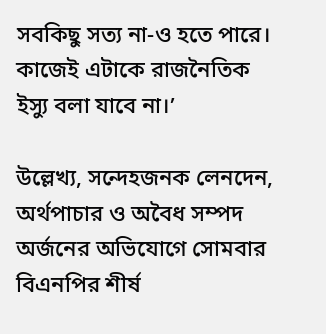সবকিছু সত্য না-ও হতে পারে। কাজেই এটাকে রাজনৈতিক ইস্যু বলা যাবে না।’

উল্লেখ্য, সন্দেহজনক লেনদেন, অর্থপাচার ও অবৈধ সম্পদ অর্জনের অভিযোগে সোমবার বিএনপির শীর্ষ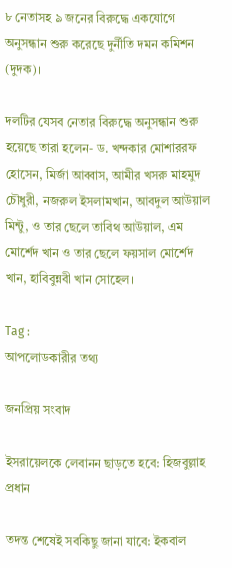৮ নেতাসহ ৯ জনের বিরুদ্ধে একযোগে অনুসন্ধান শুরু করেছে দুর্নীতি দমন কমিশন (দুদক)।

দলটির যেসব নেতার বিরুদ্ধে অনুসন্ধান শুরু হয়েছে তারা হলেন- ড. খন্দকার মোশাররফ হোসেন, মির্জা আব্বাস, আমীর খসরু মাহমুদ চৌধুরী, নজরুল ইসলামখান, আবদুল আউয়াল মিন্টু, ও তার ছেলে তাবিথ আউয়াল, এম মোর্শেদ খান ও তার ছেলে ফয়সাল মোর্শেদ খান, হাবিবুন্নবী খান সোহেল।

Tag :
আপলোডকারীর তথ্য

জনপ্রিয় সংবাদ

ইসরায়েলকে লেবানন ছাড়তে হবে: হিজবুল্লাহ প্রধান

তদন্ত শেষেই সবকিছু জানা যাবে: ইকবাল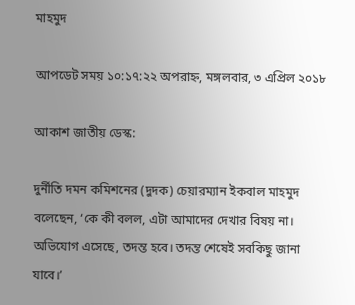মাহমুদ

আপডেট সময় ১০:১৭:২২ অপরাহ্ন, মঙ্গলবার, ৩ এপ্রিল ২০১৮

আকাশ জাতীয় ডেস্ক:

দুর্নীতি দমন কমিশনের (দুদক) চেয়ারম্যান ইকবাল মাহমুদ বলেছেন, ‘কে কী বলল, এটা আমাদের দেখার বিষয় না। অভিযোগ এসেছে, তদন্ত হবে। তদন্ত শেষেই সবকিছু জানা যাবে।’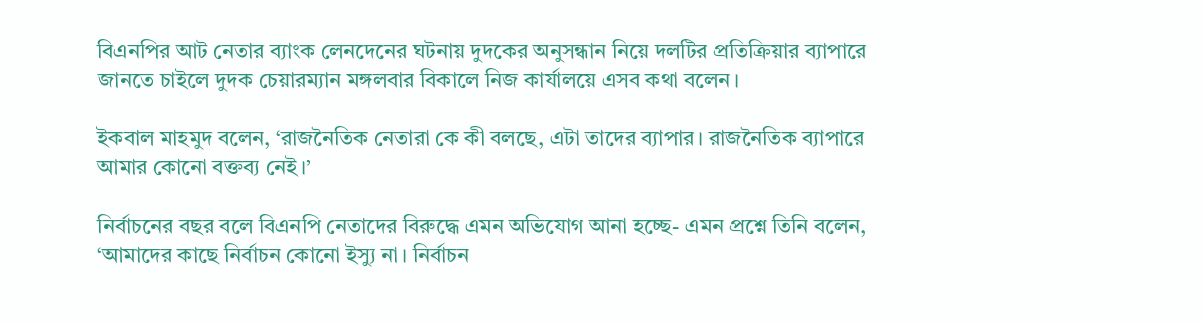বিএনপির আট নেতার ব্যাংক লেনদেনের ঘটনায় দুদকের অনুসন্ধান নিয়ে দলটির প্রতিক্রিয়ার ব্যাপারে জানতে চাইলে দুদক চেয়ারম্যান মঙ্গলবার বিকালে নিজ কার্যালয়ে এসব কথা বলেন।

ইকবাল মাহমুদ বলেন, ‘রাজনৈতিক নেতারা কে কী বলছে, এটা তাদের ব্যাপার। রাজনৈতিক ব্যাপারে আমার কোনো বক্তব্য নেই।’

নির্বাচনের বছর বলে বিএনপি নেতাদের বিরুদ্ধে এমন অভিযোগ আনা হচ্ছে- এমন প্রশ্নে তিনি বলেন, ‘আমাদের কাছে নির্বাচন কোনো ইস্যু না। নির্বাচন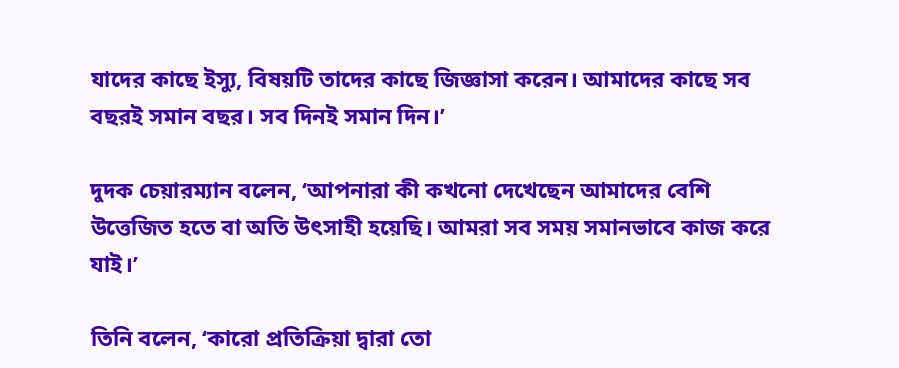যাদের কাছে ইস্যু, বিষয়টি তাদের কাছে জিজ্ঞাসা করেন। আমাদের কাছে সব বছরই সমান বছর। সব দিনই সমান দিন।’

দুদক চেয়ারম্যান বলেন, ‘আপনারা কী কখনো দেখেছেন আমাদের বেশি উত্তেজিত হতে বা অতি উৎসাহী হয়েছি। আমরা সব সময় সমানভাবে কাজ করে যাই।’

তিনি বলেন, ‘কারো প্রতিক্রিয়া দ্বারা তো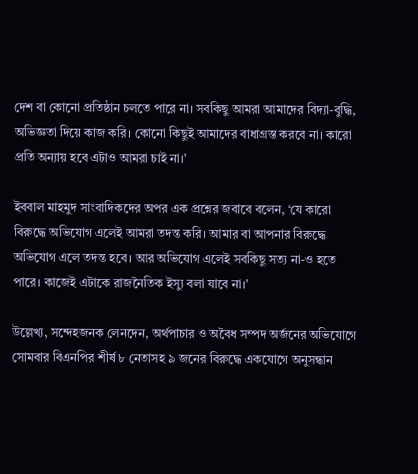দেশ বা কোনো প্রতিষ্ঠান চলতে পারে না। সবকিছু আমরা আমাদের বিদ্যা-বুদ্ধি, অভিজ্ঞতা দিয়ে কাজ করি। কোনো কিছুই আমাদের বাধাগ্রস্ত করবে না। কারো প্রতি অন্যায় হবে এটাও আমরা চাই না।’

ইববাল মাহমুদ সাংবাদিকদের অপর এক প্রশ্নের জবাবে বলেন, ‘যে কারো বিরুদ্ধে অভিযোগ এলেই আমরা তদন্ত করি। আমার বা আপনার বিরুদ্ধে অভিযোগ এলে তদন্ত হবে। আর অভিযোগ এলেই সবকিছু সত্য না-ও হতে পারে। কাজেই এটাকে রাজনৈতিক ইস্যু বলা যাবে না।’

উল্লেখ্য, সন্দেহজনক লেনদেন, অর্থপাচার ও অবৈধ সম্পদ অর্জনের অভিযোগে সোমবার বিএনপির শীর্ষ ৮ নেতাসহ ৯ জনের বিরুদ্ধে একযোগে অনুসন্ধান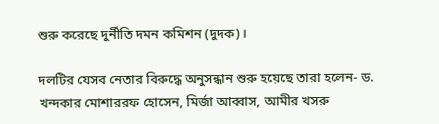শুরু করেছে দুর্নীতি দমন কমিশন (দুদক)।

দলটির যেসব নেতার বিরুদ্ধে অনুসন্ধান শুরু হয়েছে তারা হলেন- ড. খন্দকার মোশাররফ হোসেন, মির্জা আব্বাস, আমীর খসরু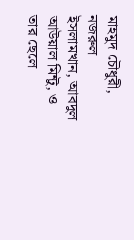মাহমুদ চৌধুরী, নজরুল ইসলামখান, আবদুল আউয়াল মিন্টু, ও তার ছেলে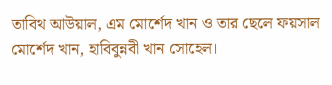তাবিথ আউয়াল, এম মোর্শেদ খান ও তার ছেলে ফয়সাল মোর্শেদ খান, হাবিবুন্নবী খান সোহেল।